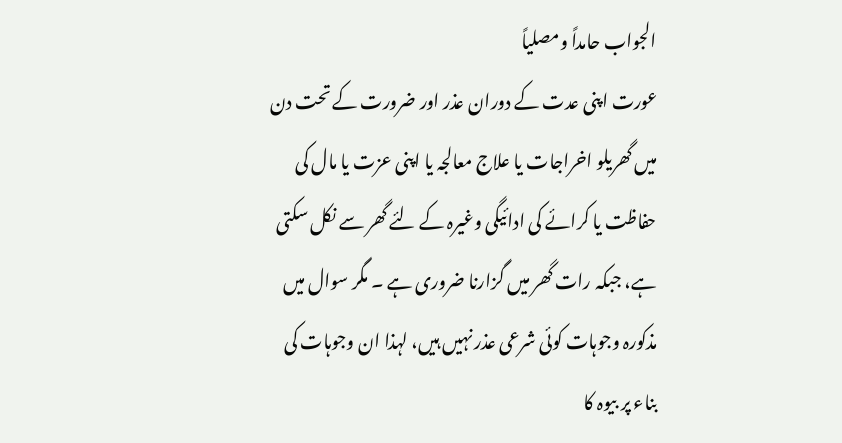الجواب حامداً ومصلیاً
عورت اپنی عدت کے دوران عذر اور ضرورت کے تحت دن میں گھریلو اخراجات یا علاج معالجہ یا اپنی عزت یا مال کی حفاظت یا کرائے کی ادائیگی وغیرہ کے لئے گھر سے نکل سکتی ہے، جبکہ رات گھر میں گزارنا ضروری ہے ۔ مگر سوال میں مذکورہ وجوہات کوئی شرعی عذر نہیں ہیں، لہذا ان وجوہات کی بناء پر بیوہ کا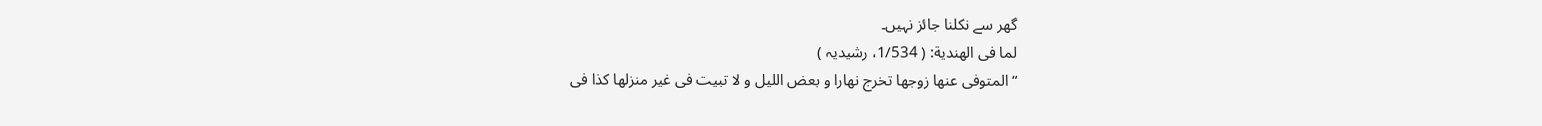گھر سے نکلنا جائز نہیں۔
لما فی الھندیة: ( 1/534، رشیدیہ )
“المتوفی عنھا زوجھا تخرج نھارا و بعض اللیل و لا تبیت فی غیر منزلھا کذا فی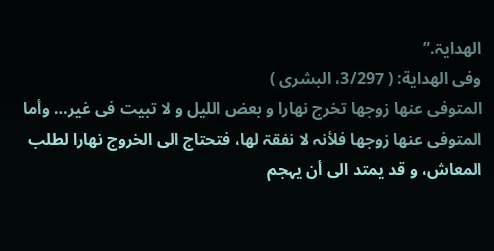الھدایۃ.”
وفی الھدایة: ( 3/297، البشری )
المتوفی عنھا زوجھا تخرج نھارا و بعض اللیل و لا تبیت فی غیر… وأما المتوفی عنھا زوجھا فلأنہ لا نفقۃ لھا، فتحتاج الی الخروج نھارا لطلب المعاش، و قد یمتد الی أن یہجم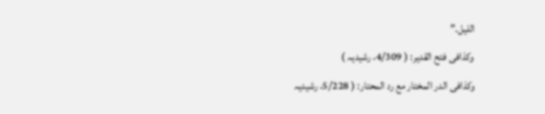اللیل.”
وکذافی فتح القدیر: ( 4/309، رشیدیہ )
وکذافی الدر المختار مع رد المحتار: ( 5/228، رشیدیہ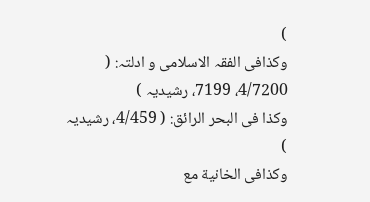)
وکذافی الفقہ الاسلامی و ادلتہ: ( 4/7200، 7199، رشیدیہ )
وکذا فی البحر الرائق: ( 4/459، رشیدیہ )
وکذافی الخانیة مع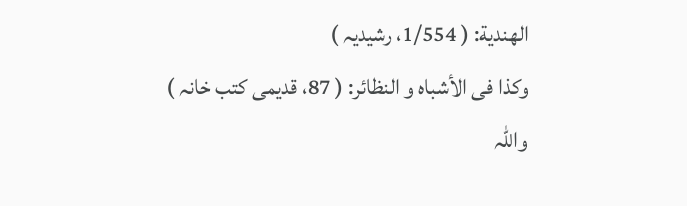الھندیة: ( 1/554، رشیدیہ )
وکذا فی الأشباہ و النظائر: ( 87، قدیمی کتب خانہ )
واللہ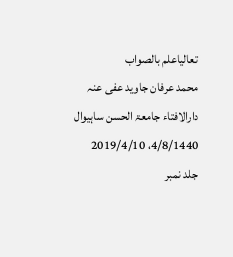تعالیاعلم بالصواب
محمد عرفان جاوید عفی عنہ
دارالافتاء جامعۃ الحسن ساہیوال
4/8/1440، 2019/4/10
جلد نمبر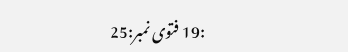:19 فتوی نمبر:25